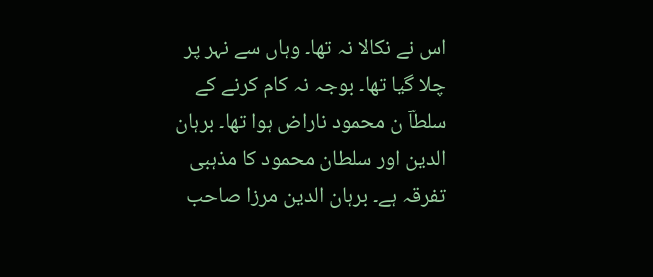اس نے نکالا نہ تھا۔ وہاں سے نہر پر چلا گیا تھا۔ بوجہ نہ کام کرنے کے سلطاؔ ن محمود ناراض ہوا تھا۔ برہان الدین اور سلطان محمود کا مذہبی تفرقہ ہے۔ برہان الدین مرزا صاحب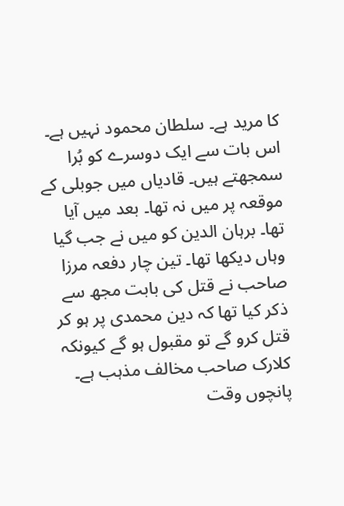کا مرید ہے۔ سلطان محمود نہیں ہے۔ اس بات سے ایک دوسرے کو بُرا سمجھتے ہیں۔ قادیاں میں جوبلی کے موقعہ پر میں نہ تھا۔ بعد میں آیا تھا۔ برہان الدین کو میں نے جب گیا وہاں دیکھا تھا۔ تین چار دفعہ مرزا صاحب نے قتل کی بابت مجھ سے ذکر کیا تھا کہ دین محمدی پر ہو کر قتل کرو گے تو مقبول ہو گے کیونکہ کلارک صاحب مخالف مذہب ہے۔ پانچوں وقت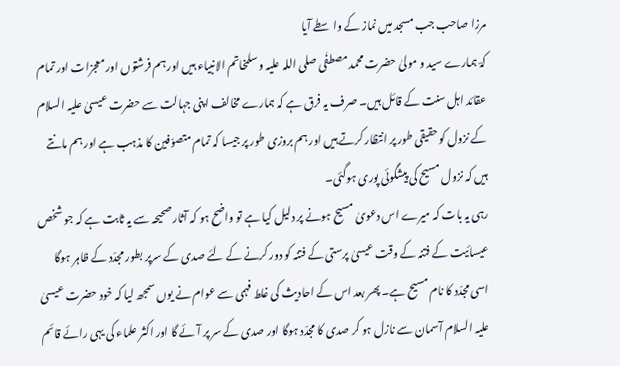مرزا صاحب جب مسجد میں نماز کے واسطے آیا
کہؔ ہمارے سید و مولیٰ حضرت محمد مصطفٰی صلی اللہ علیہ وسلمخاتم الانبیاء ہیں اور ہم فرشتوں اور معجزات اور تمام عقائد اہل سنت کے قائل ہیں۔ صرف یہ فرق ہے کہ ہمارے مخالف اپنی جہالت سے حضرت عیسیٰ علیہ السلام کے نزول کو حقیقی طور پر انتظار کرتے ہیں اور ہم بروزی طور پر جیسا کہ تمام متصوّفین کا مذہب ہے اور ہم مانتے ہیں کہ نزول مسیح کی پیشگوئی پوری ہوگئی۔
رہی یہ بات کہ میرے اس دعویٰ مسیح ہونے پر دلیل کیا ہے تو واضح ہو کہ آثار صحیحہ سے یہ ثابت ہے کہ جو شخص عیسائیت کے فتنہ کے وقت عیسیٰ پرستی کے فتنہ کو دور کرنے کے لئے صدی کے سرپر بطور مجدّد کے ظاہر ہوگا اسی مجدّد کا نام مسیح ہے۔ پھر بعد اس کے احادیث کی غلط فہمی سے عوام نے یوں سمجھ لیا کہ خود حضرت عیسیٰ علیہ السلام آسمان سے نازل ہو کر صدی کا مجدّد ہوگا اور صدی کے سر پر آئے گا اور اکثر علماء کی یہی رائے قائم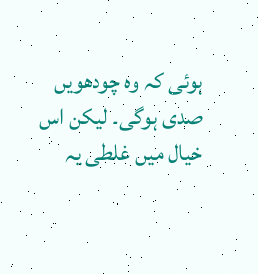ہوئی کہ وہ چودھویں صدی ہوگی۔ لیکن اس خیال میں غلطی یہ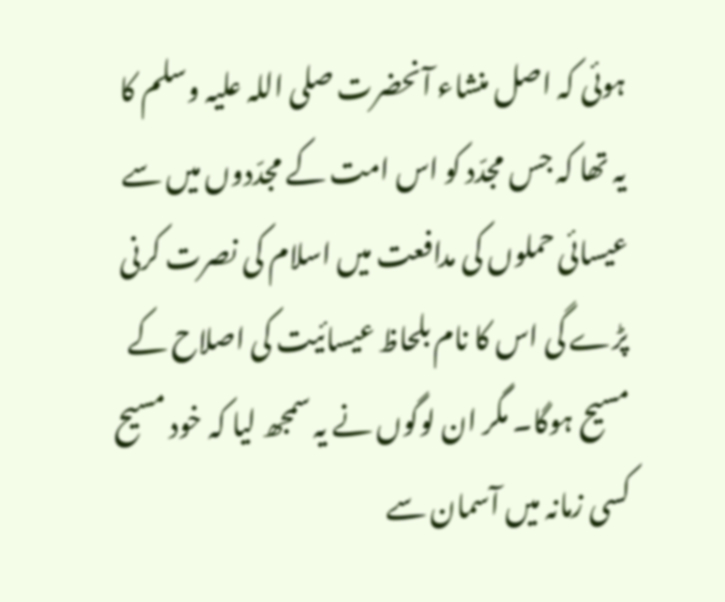ہوئی کہ اصل منشاء آنحضرت صلی اللہ علیہ وسلم کا یہ تھا کہ جس مجدّد کو اس امت کے مجدّدوں میں سے عیسائی حملوں کی مدافعت میں اسلام کی نصرت کرنی پڑے گی اس کا نام بلحاظ عیسائیت کی اصلاح کے مسیح ہوگا۔ مگر ان لوگوں نے یہ سمجھ لیا کہ خود مسیح کسی زمانہ میں آسمان سے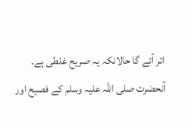اتر آئے گا حالانکہ یہ صریح غلطی ہے۔ آنحضرت صلی اللہ علیہ وسلم کے فصیح اور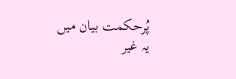پُرحکمت بیان میں یہ غیر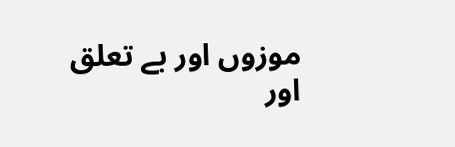موزوں اور بے تعلق اور